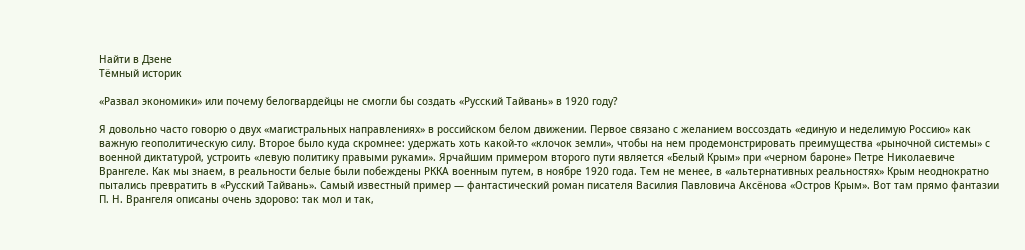Найти в Дзене
Тёмный историк

«Развал экономики» или почему белогвардейцы не смогли бы создать «Русский Тайвань» в 1920 году?

Я довольно часто говорю о двух «магистральных направлениях» в российском белом движении. Первое связано с желанием воссоздать «единую и неделимую Россию» как важную геополитическую силу. Второе было куда скромнее: удержать хоть какой-то «клочок земли», чтобы на нем продемонстрировать преимущества «рыночной системы» с военной диктатурой, устроить «левую политику правыми руками». Ярчайшим примером второго пути является «Белый Крым» при «черном бароне» Петре Николаевиче Врангеле. Как мы знаем, в реальности белые были побеждены РККА военным путем, в ноябре 1920 года. Тем не менее, в «альтернативных реальностях» Крым неоднократно пытались превратить в «Русский Тайвань». Самый известный пример — фантастический роман писателя Василия Павловича Аксёнова «Остров Крым». Вот там прямо фантазии П. Н. Врангеля описаны очень здорово: так мол и так,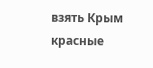взять Крым красные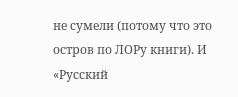не сумели (потому что это остров по ЛОРу книги). И «Русский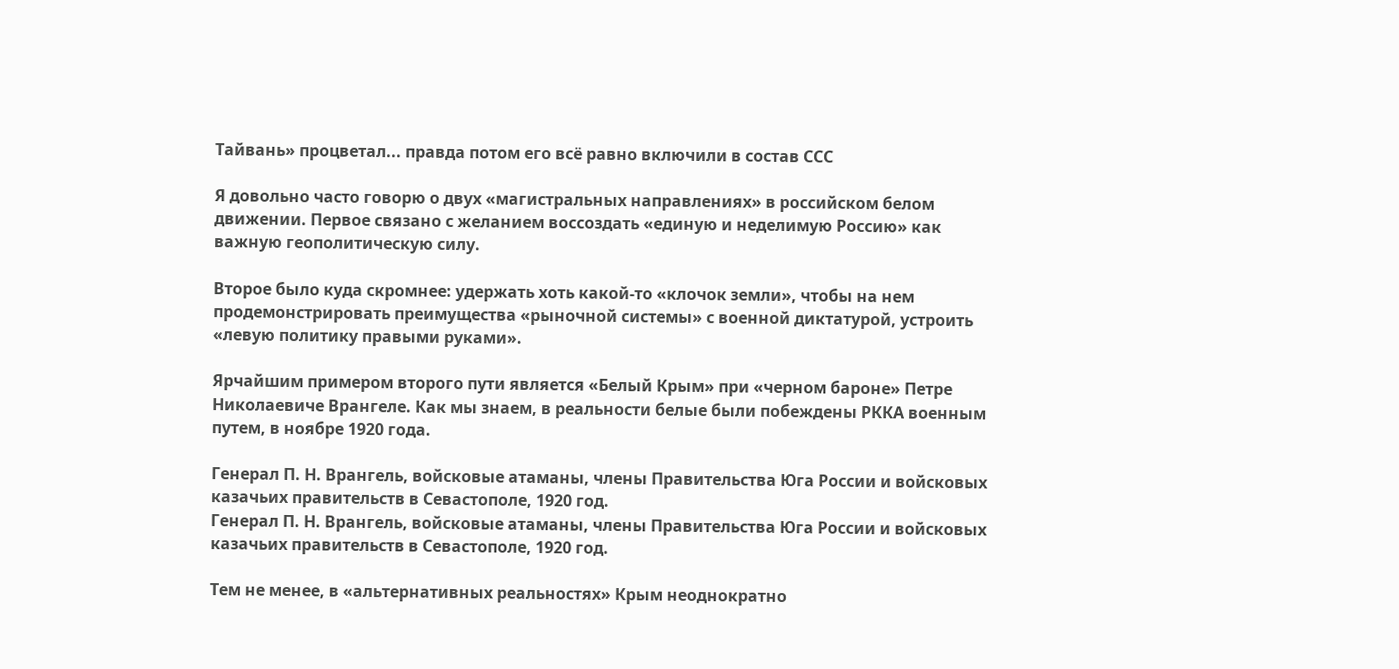Тайвань» процветал... правда потом его всё равно включили в состав ССС

Я довольно часто говорю о двух «магистральных направлениях» в российском белом движении. Первое связано с желанием воссоздать «единую и неделимую Россию» как важную геополитическую силу.

Второе было куда скромнее: удержать хоть какой-то «клочок земли», чтобы на нем продемонстрировать преимущества «рыночной системы» с военной диктатурой, устроить «левую политику правыми руками».

Ярчайшим примером второго пути является «Белый Крым» при «черном бароне» Петре Николаевиче Врангеле. Как мы знаем, в реальности белые были побеждены РККА военным путем, в ноябре 1920 года.

Генерал П. Н. Врангель, войсковые атаманы, члены Правительства Юга России и войсковых казачьих правительств в Севастополе, 1920 год.
Генерал П. Н. Врангель, войсковые атаманы, члены Правительства Юга России и войсковых казачьих правительств в Севастополе, 1920 год.

Тем не менее, в «альтернативных реальностях» Крым неоднократно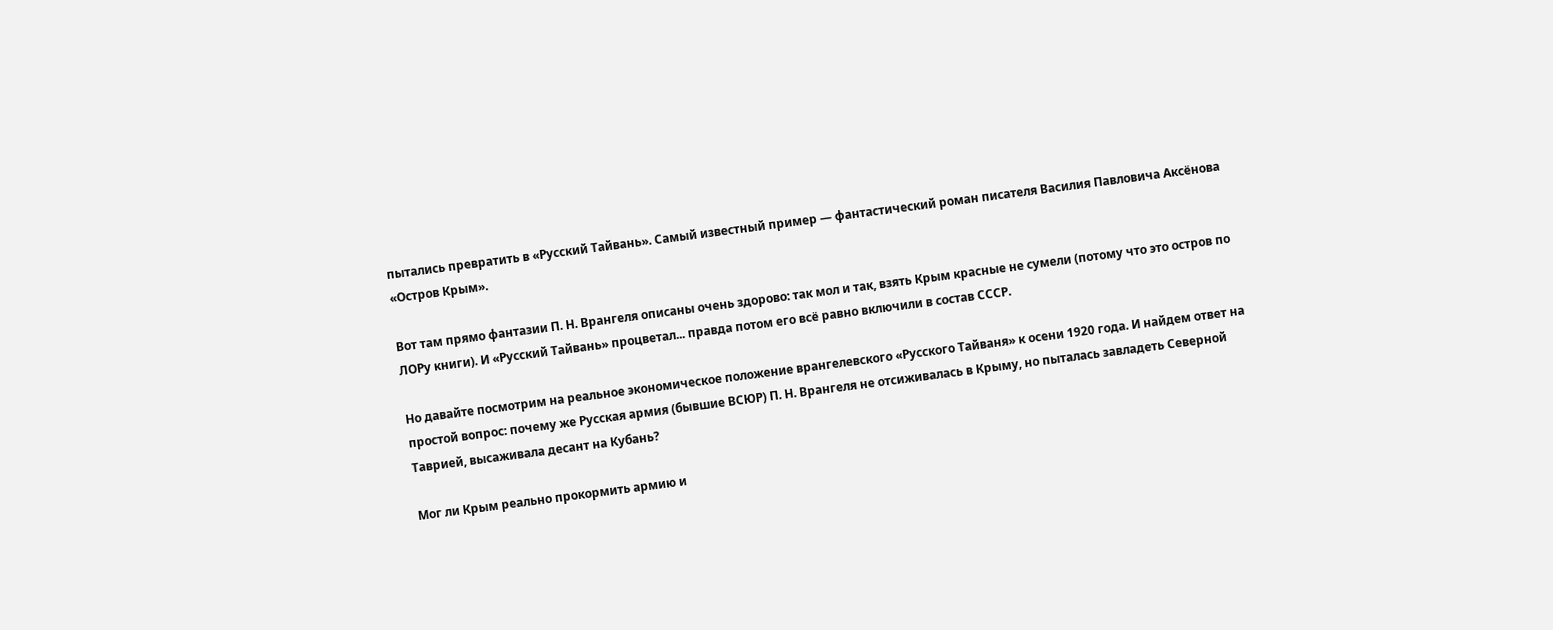пытались превратить в «Русский Тайвань». Самый известный пример — фантастический роман писателя Василия Павловича Аксёнова «Остров Крым».

Вот там прямо фантазии П. Н. Врангеля описаны очень здорово: так мол и так, взять Крым красные не сумели (потому что это остров по ЛОРу книги). И «Русский Тайвань» процветал... правда потом его всё равно включили в состав СССР.

Но давайте посмотрим на реальное экономическое положение врангелевского «Русского Тайваня» к осени 1920 года. И найдем ответ на простой вопрос: почему же Русская армия (бывшие ВСЮР) П. Н. Врангеля не отсиживалась в Крыму, но пыталась завладеть Северной Таврией, высаживала десант на Кубань?

Мог ли Крым реально прокормить армию и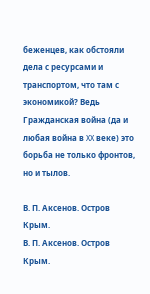беженцев, как обстояли дела с ресурсами и транспортом, что там с экономикой? Ведь Гражданская война (да и любая война в XX веке) это борьба не только фронтов, но и тылов.

В. П. Аксенов. Остров Крым.
В. П. Аксенов. Остров Крым.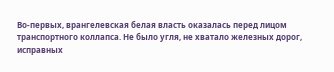Во-первых, врангелевская белая власть оказалась перед лицом транспортного коллапса. Не было угля, не хватало железных дорог, исправных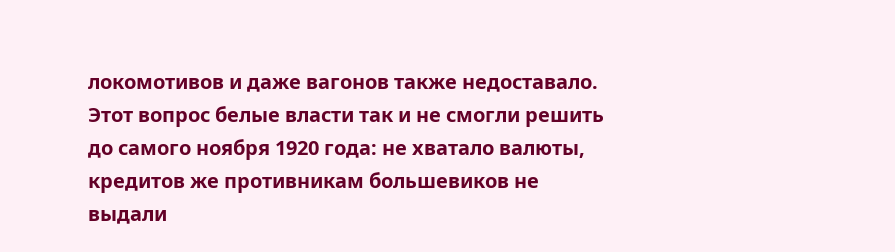локомотивов и даже вагонов также недоставало. Этот вопрос белые власти так и не смогли решить до самого ноября 1920 года: не хватало валюты, кредитов же противникам большевиков не выдали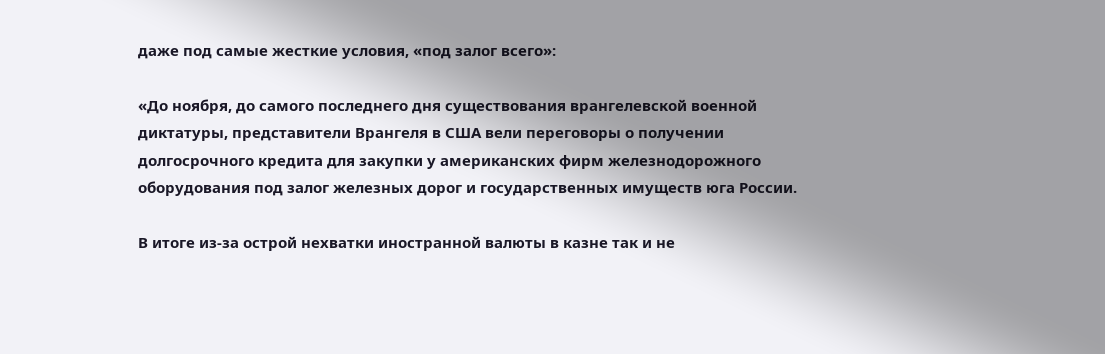даже под самые жесткие условия, «под залог всего»:

«До ноября, до самого последнего дня существования врангелевской военной диктатуры, представители Врангеля в США вели переговоры о получении долгосрочного кредита для закупки у американских фирм железнодорожного оборудования под залог железных дорог и государственных имуществ юга России.

В итоге из-за острой нехватки иностранной валюты в казне так и не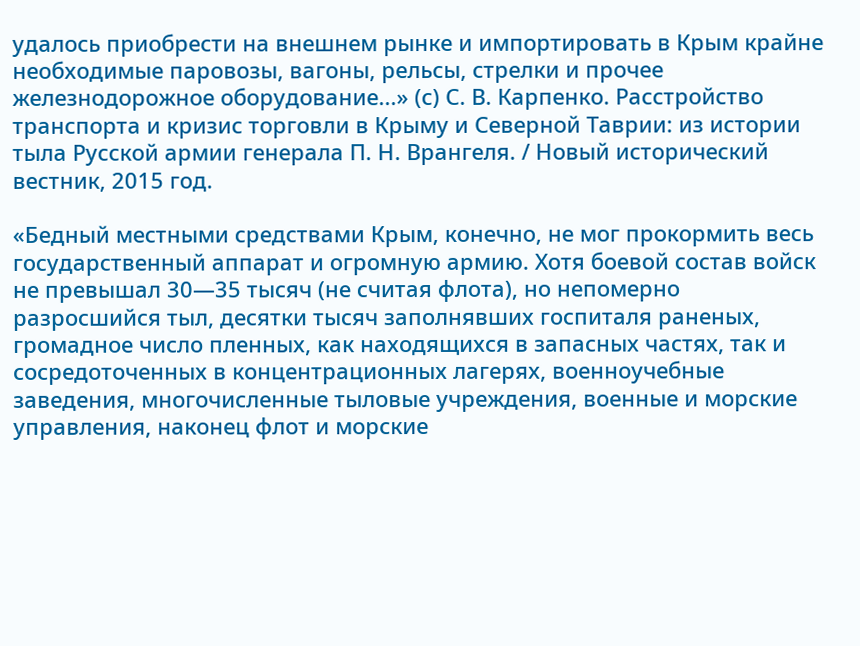удалось приобрести на внешнем рынке и импортировать в Крым крайне необходимые паровозы, вагоны, рельсы, стрелки и прочее железнодорожное оборудование...» (с) С. В. Карпенко. Расстройство транспорта и кризис торговли в Крыму и Северной Таврии: из истории тыла Русской армии генерала П. Н. Врангеля. / Новый исторический вестник, 2015 год.

«Бедный местными средствами Крым, конечно, не мог прокормить весь государственный аппарат и огромную армию. Хотя боевой состав войск не превышал 30—35 тысяч (не считая флота), но непомерно разросшийся тыл, десятки тысяч заполнявших госпиталя раненых, громадное число пленных, как находящихся в запасных частях, так и сосредоточенных в концентрационных лагерях, военноучебные заведения, многочисленные тыловые учреждения, военные и морские управления, наконец флот и морские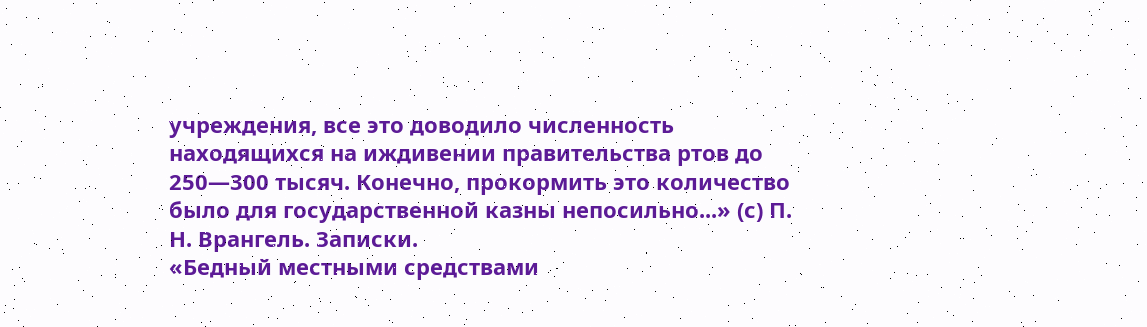учреждения, все это доводило численность находящихся на иждивении правительства ртов до 250—300 тысяч. Конечно, прокормить это количество было для государственной казны непосильно...» (с) П. Н. Врангель. Записки.
«Бедный местными средствами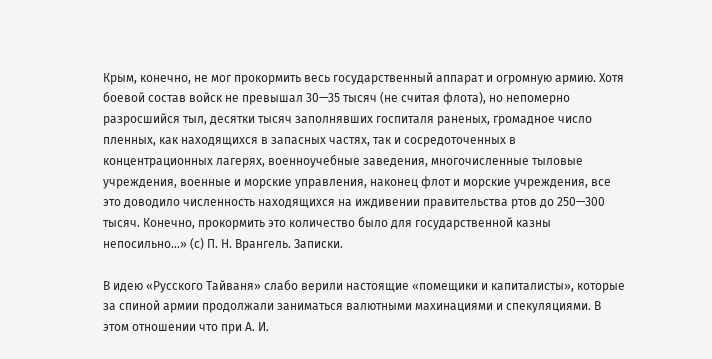Крым, конечно, не мог прокормить весь государственный аппарат и огромную армию. Хотя боевой состав войск не превышал 30—35 тысяч (не считая флота), но непомерно разросшийся тыл, десятки тысяч заполнявших госпиталя раненых, громадное число пленных, как находящихся в запасных частях, так и сосредоточенных в концентрационных лагерях, военноучебные заведения, многочисленные тыловые учреждения, военные и морские управления, наконец флот и морские учреждения, все это доводило численность находящихся на иждивении правительства ртов до 250—300 тысяч. Конечно, прокормить это количество было для государственной казны непосильно...» (с) П. Н. Врангель. Записки.

В идею «Русского Тайваня» слабо верили настоящие «помещики и капиталисты», которые за спиной армии продолжали заниматься валютными махинациями и спекуляциями. В этом отношении что при А. И.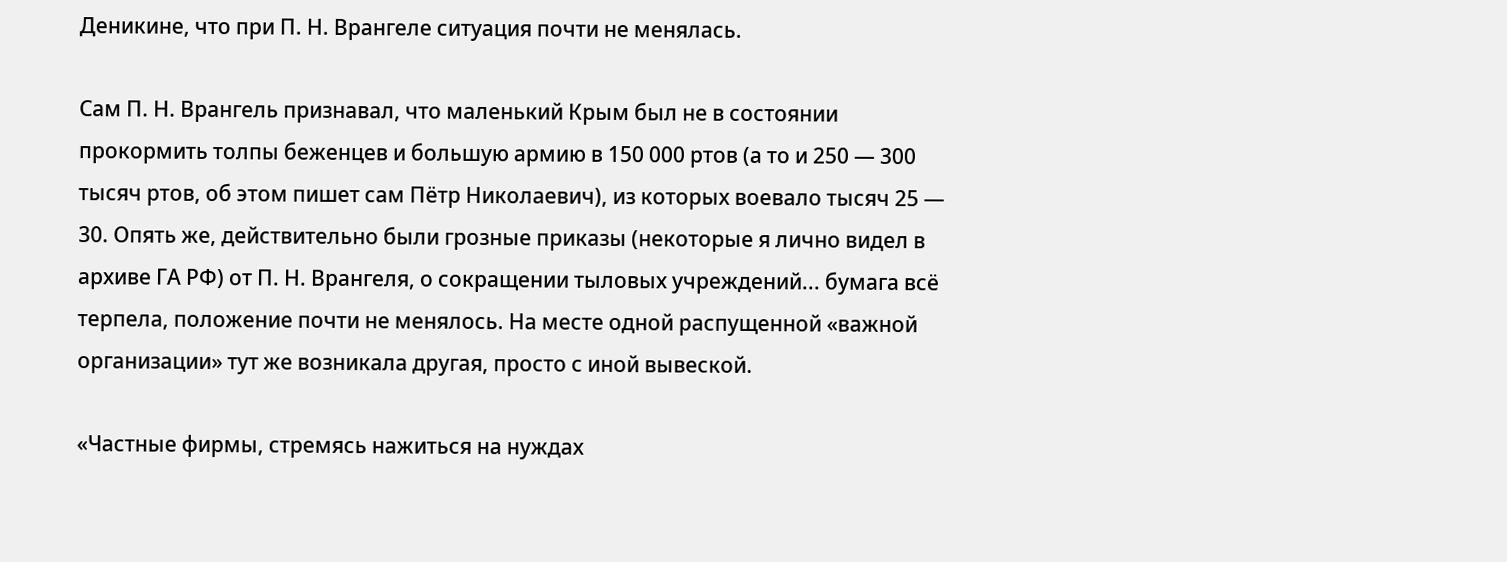Деникине, что при П. Н. Врангеле ситуация почти не менялась.

Сам П. Н. Врангель признавал, что маленький Крым был не в состоянии прокормить толпы беженцев и большую армию в 150 000 ртов (а то и 250 — 300 тысяч ртов, об этом пишет сам Пётр Николаевич), из которых воевало тысяч 25 — 30. Опять же, действительно были грозные приказы (некоторые я лично видел в архиве ГА РФ) от П. Н. Врангеля, о сокращении тыловых учреждений... бумага всё терпела, положение почти не менялось. На месте одной распущенной «важной организации» тут же возникала другая, просто с иной вывеской.

«Частные фирмы, стремясь нажиться на нуждах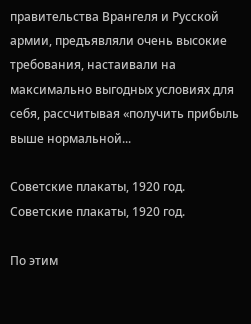правительства Врангеля и Русской армии, предъявляли очень высокие требования, настаивали на максимально выгодных условиях для себя, рассчитывая «получить прибыль выше нормальной...

Советские плакаты, 1920 год.
Советские плакаты, 1920 год.

По этим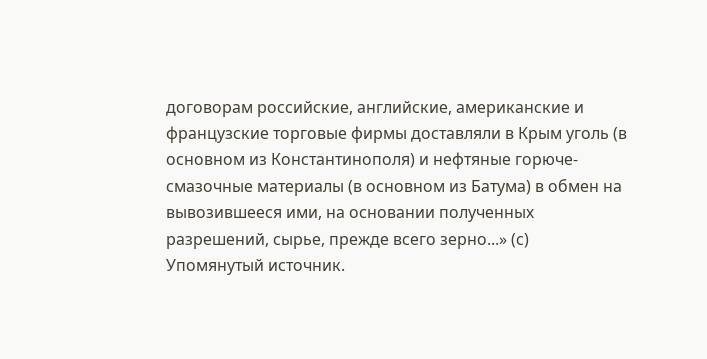договорам российские, английские, американские и французские торговые фирмы доставляли в Крым уголь (в основном из Константинополя) и нефтяные горюче-смазочные материалы (в основном из Батума) в обмен на вывозившееся ими, на основании полученных разрешений, сырье, прежде всего зерно...» (с) Упомянутый источник.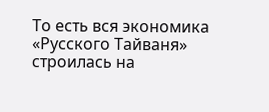То есть вся экономика «Русского Тайваня» строилась на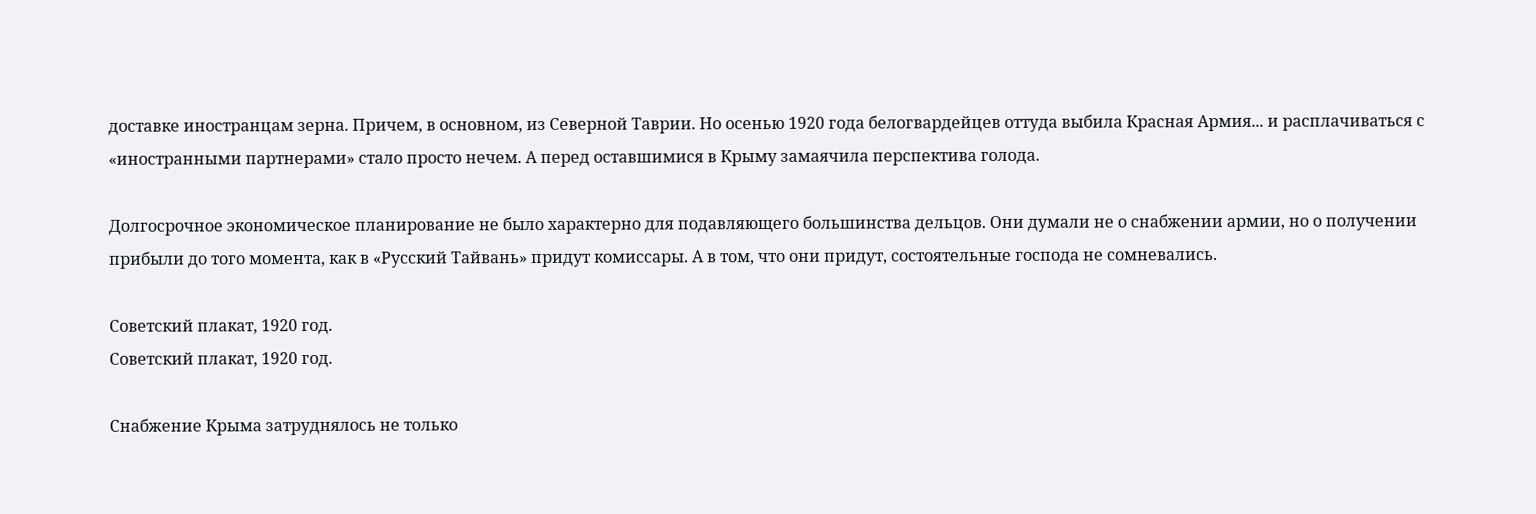доставке иностранцам зерна. Причем, в основном, из Северной Таврии. Но осенью 1920 года белогвардейцев оттуда выбила Красная Армия... и расплачиваться с «иностранными партнерами» стало просто нечем. А перед оставшимися в Крыму замаячила перспектива голода.

Долгосрочное экономическое планирование не было характерно для подавляющего большинства дельцов. Они думали не о снабжении армии, но о получении прибыли до того момента, как в «Русский Тайвань» придут комиссары. А в том, что они придут, состоятельные господа не сомневались.

Советский плакат, 1920 год.
Советский плакат, 1920 год.

Снабжение Крыма затруднялось не только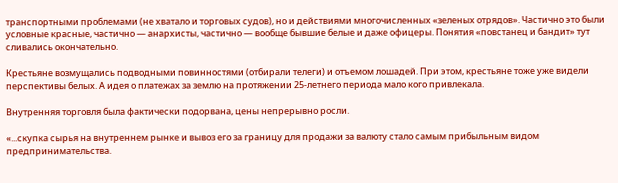транспортными проблемами (не хватало и торговых судов), но и действиями многочисленных «зеленых отрядов». Частично это были условные красные, частично — анархисты, частично — вообще бывшие белые и даже офицеры. Понятия «повстанец и бандит» тут сливались окончательно.

Крестьяне возмущались подводными повинностями (отбирали телеги) и отъемом лошадей. При этом, крестьяне тоже уже видели перспективы белых. А идея о платежах за землю на протяжении 25-летнего периода мало кого привлекала.

Внутренняя торговля была фактически подорвана, цены непрерывно росли.

«...скупка сырья на внутреннем рынке и вывоз его за границу для продажи за валюту стало самым прибыльным видом предпринимательства.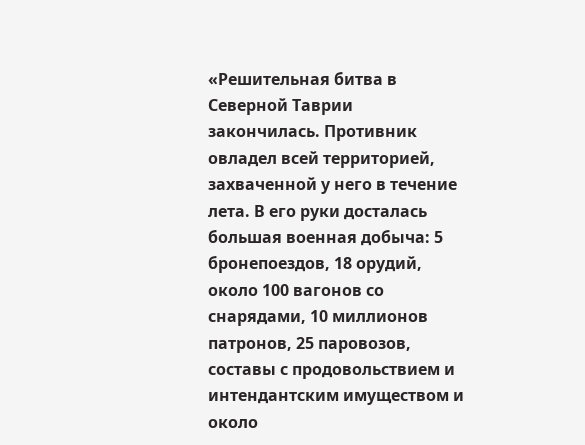«Решительная битва в Северной Таврии закончилась. Противник овладел всей территорией, захваченной у него в течение лета. В его руки досталась большая военная добыча: 5 бронепоездов, 18 орудий, около 100 вагонов со снарядами, 10 миллионов патронов, 25 паровозов, составы с продовольствием и интендантским имуществом и около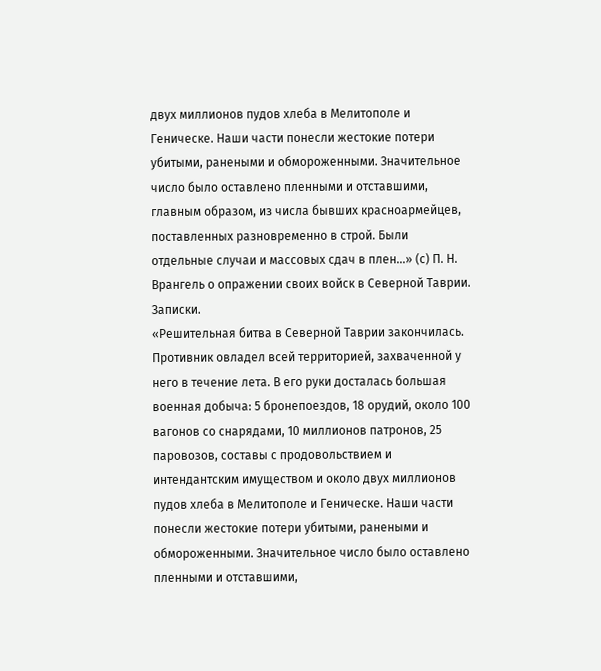двух миллионов пудов хлеба в Мелитополе и Геническе. Наши части понесли жестокие потери убитыми, ранеными и обмороженными. Значительное число было оставлено пленными и отставшими, главным образом, из числа бывших красноармейцев, поставленных разновременно в строй. Были отдельные случаи и массовых сдач в плен...» (с) П. Н. Врангель о опражении своих войск в Северной Таврии. Записки.
«Решительная битва в Северной Таврии закончилась. Противник овладел всей территорией, захваченной у него в течение лета. В его руки досталась большая военная добыча: 5 бронепоездов, 18 орудий, около 100 вагонов со снарядами, 10 миллионов патронов, 25 паровозов, составы с продовольствием и интендантским имуществом и около двух миллионов пудов хлеба в Мелитополе и Геническе. Наши части понесли жестокие потери убитыми, ранеными и обмороженными. Значительное число было оставлено пленными и отставшими,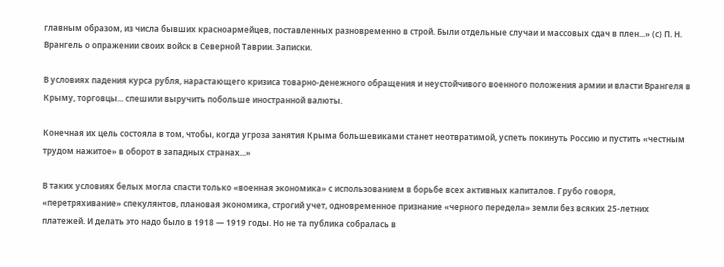главным образом, из числа бывших красноармейцев, поставленных разновременно в строй. Были отдельные случаи и массовых сдач в плен...» (с) П. Н. Врангель о опражении своих войск в Северной Таврии. Записки.

В условиях падения курса рубля, нарастающего кризиса товарно-денежного обращения и неустойчивого военного положения армии и власти Врангеля в Крыму, торговцы... спешили выручить побольше иностранной валюты.

Конечная их цель состояла в том, чтобы, когда угроза занятия Крыма большевиками станет неотвратимой, успеть покинуть Россию и пустить «честным трудом нажитое» в оборот в западных странах...»

В таких условиях белых могла спасти только «военная экономика» с использованием в борьбе всех активных капиталов. Грубо говоря, «перетряхивание» спекулянтов, плановая экономика, строгий учет, одновременное признание «черного передела» земли без всяких 25-летних платежей. И делать это надо было в 1918 — 1919 годы. Но не та публика собралась в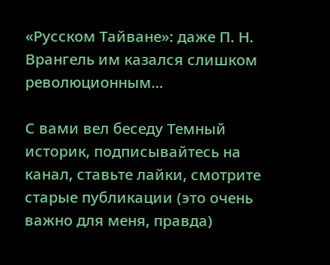«Русском Тайване»: даже П. Н. Врангель им казался слишком революционным...

С вами вел беседу Темный историк, подписывайтесь на канал, ставьте лайки, смотрите старые публикации (это очень важно для меня, правда)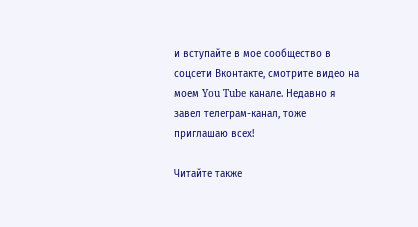и вступайте в мое сообщество в соцсети Вконтакте, смотрите видео на моем You Tube канале. Недавно я завел телеграм-канал, тоже приглашаю всех!

Читайте также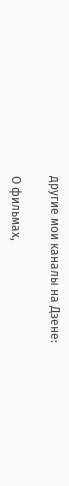другие мои каналы на Дзене:

О фильмах,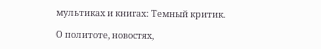мультиках и книгах: Темный критик.

О политоте, новостях,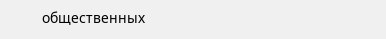общественных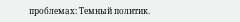проблемах: Темный политик.